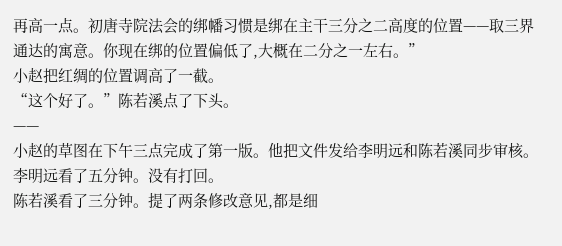再高一点。初唐寺院法会的绑幡习惯是绑在主干三分之二高度的位置——取三界通达的寓意。你现在绑的位置偏低了,大概在二分之一左右。”
小赵把红绸的位置调高了一截。
“这个好了。”陈若溪点了下头。
——
小赵的草图在下午三点完成了第一版。他把文件发给李明远和陈若溪同步审核。
李明远看了五分钟。没有打回。
陈若溪看了三分钟。提了两条修改意见,都是细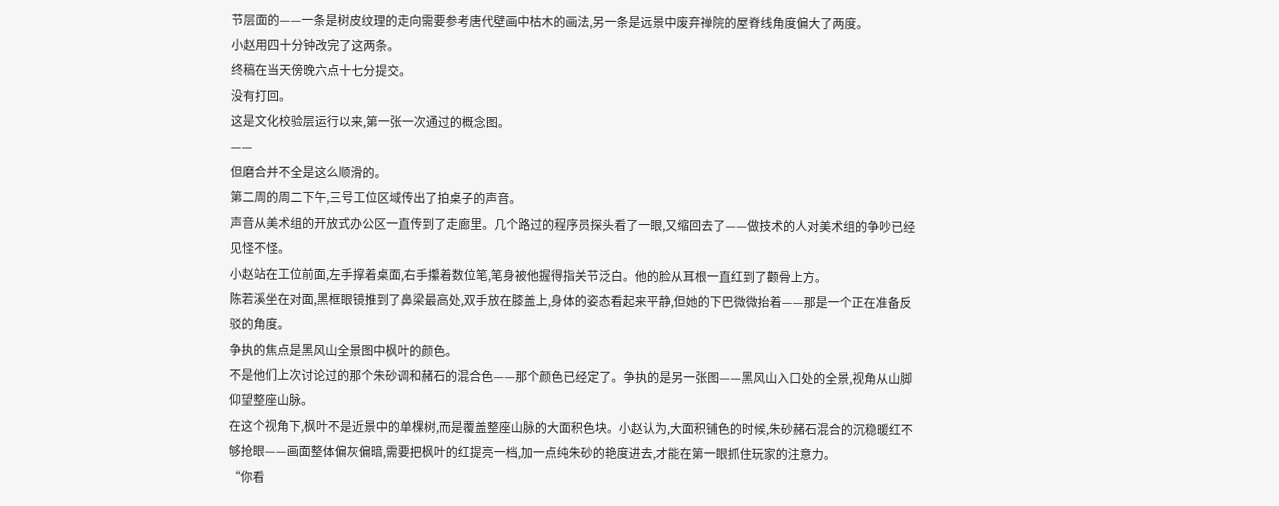节层面的——一条是树皮纹理的走向需要参考唐代壁画中枯木的画法,另一条是远景中废弃禅院的屋脊线角度偏大了两度。
小赵用四十分钟改完了这两条。
终稿在当天傍晚六点十七分提交。
没有打回。
这是文化校验层运行以来,第一张一次通过的概念图。
——
但磨合并不全是这么顺滑的。
第二周的周二下午,三号工位区域传出了拍桌子的声音。
声音从美术组的开放式办公区一直传到了走廊里。几个路过的程序员探头看了一眼,又缩回去了——做技术的人对美术组的争吵已经见怪不怪。
小赵站在工位前面,左手撑着桌面,右手攥着数位笔,笔身被他握得指关节泛白。他的脸从耳根一直红到了颧骨上方。
陈若溪坐在对面,黑框眼镜推到了鼻梁最高处,双手放在膝盖上,身体的姿态看起来平静,但她的下巴微微抬着——那是一个正在准备反驳的角度。
争执的焦点是黑风山全景图中枫叶的颜色。
不是他们上次讨论过的那个朱砂调和赭石的混合色——那个颜色已经定了。争执的是另一张图——黑风山入口处的全景,视角从山脚仰望整座山脉。
在这个视角下,枫叶不是近景中的单棵树,而是覆盖整座山脉的大面积色块。小赵认为,大面积铺色的时候,朱砂赭石混合的沉稳暖红不够抢眼——画面整体偏灰偏暗,需要把枫叶的红提亮一档,加一点纯朱砂的艳度进去,才能在第一眼抓住玩家的注意力。
“你看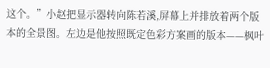这个。”小赵把显示器转向陈若溪,屏幕上并排放着两个版本的全景图。左边是他按照既定色彩方案画的版本——枫叶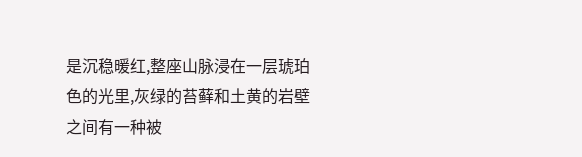是沉稳暖红,整座山脉浸在一层琥珀色的光里,灰绿的苔藓和土黄的岩壁之间有一种被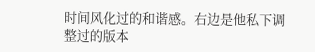时间风化过的和谐感。右边是他私下调整过的版本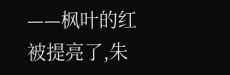——枫叶的红被提亮了,朱